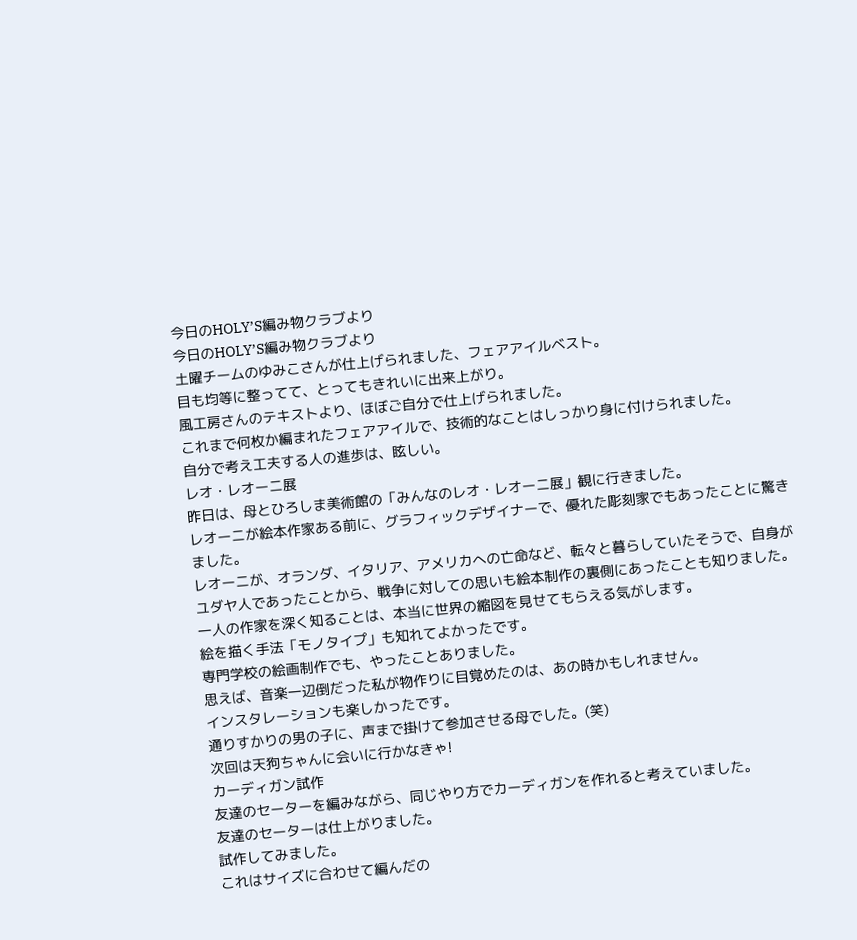今日のHOLY’S編み物クラブより
今日のHOLY’S編み物クラブより
土曜チームのゆみこさんが仕上げられました、フェアアイルベスト。
目も均等に整ってて、とってもきれいに出来上がり。
風工房さんのテキストより、ほぼご自分で仕上げられました。
これまで何枚か編まれたフェアアイルで、技術的なことはしっかり身に付けられました。
自分で考え工夫する人の進歩は、眩しい。
レオ・レオーニ展
昨日は、母とひろしま美術館の「みんなのレオ・レオーニ展」観に行きました。
レオーニが絵本作家ある前に、グラフィックデザイナーで、優れた彫刻家でもあったことに驚きました。
レオーニが、オランダ、イタリア、アメリカへの亡命など、転々と暮らしていたそうで、自身がユダヤ人であったことから、戦争に対しての思いも絵本制作の裏側にあったことも知りました。
一人の作家を深く知ることは、本当に世界の縮図を見せてもらえる気がします。
絵を描く手法「モノタイプ」も知れてよかったです。
専門学校の絵画制作でも、やったことありました。
思えば、音楽一辺倒だった私が物作りに目覚めたのは、あの時かもしれません。
インスタレーションも楽しかったです。
通りすかりの男の子に、声まで掛けて参加させる母でした。(笑)
次回は天狗ちゃんに会いに行かなきゃ!
カーディガン試作
友達のセーターを編みながら、同じやり方でカーディガンを作れると考えていました。
友達のセーターは仕上がりました。
試作してみました。
これはサイズに合わせて編んだの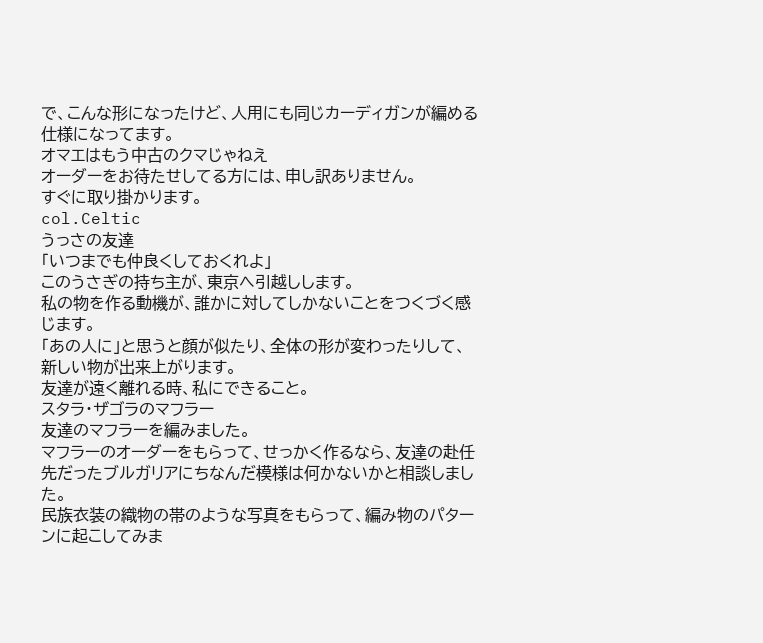で、こんな形になったけど、人用にも同じカーディガンが編める仕様になってます。
オマエはもう中古のクマじゃねえ
オーダーをお待たせしてる方には、申し訳ありません。
すぐに取り掛かります。
col.Celtic
うっさの友達
「いつまでも仲良くしておくれよ」
このうさぎの持ち主が、東京へ引越しします。
私の物を作る動機が、誰かに対してしかないことをつくづく感じます。
「あの人に」と思うと顔が似たり、全体の形が変わったりして、新しい物が出来上がります。
友達が遠く離れる時、私にできること。
スタラ・ザゴラのマフラー
友達のマフラーを編みました。
マフラーのオーダーをもらって、せっかく作るなら、友達の赴任先だったブルガリアにちなんだ模様は何かないかと相談しました。
民族衣装の織物の帯のような写真をもらって、編み物のパターンに起こしてみま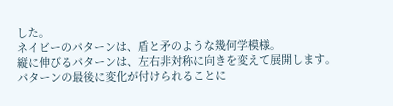した。
ネイビーのパターンは、盾と矛のような幾何学模様。
縦に伸びるパターンは、左右非対称に向きを変えて展開します。
パターンの最後に変化が付けられることに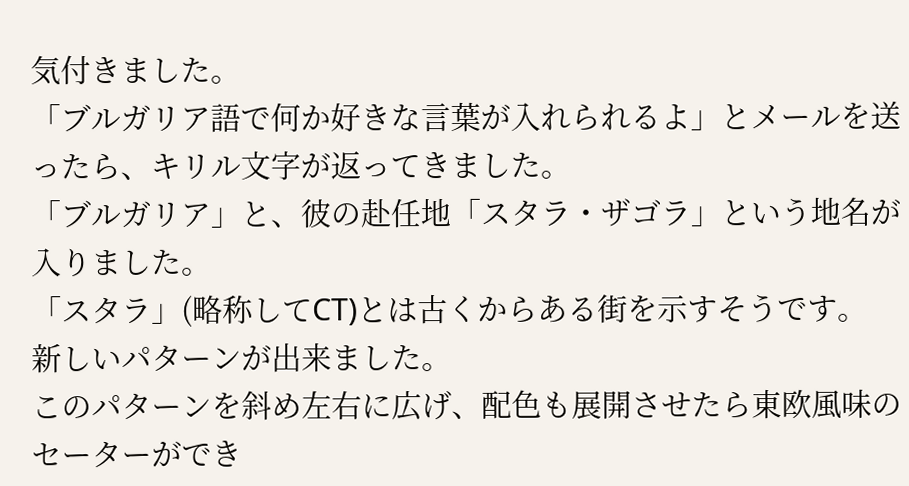気付きました。
「ブルガリア語で何か好きな言葉が入れられるよ」とメールを送ったら、キリル文字が返ってきました。
「ブルガリア」と、彼の赴任地「スタラ・ザゴラ」という地名が入りました。
「スタラ」(略称してCT)とは古くからある街を示すそうです。
新しいパターンが出来ました。
このパターンを斜め左右に広げ、配色も展開させたら東欧風味のセーターができ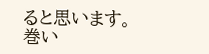ると思います。
巻い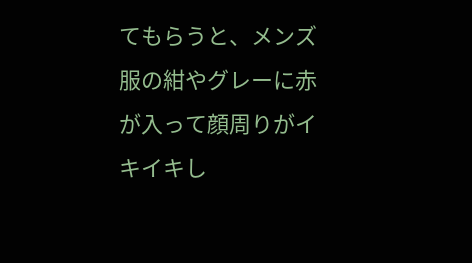てもらうと、メンズ服の紺やグレーに赤が入って顔周りがイキイキし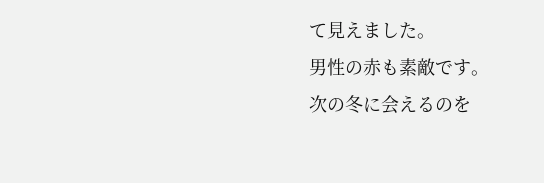て見えました。
男性の赤も素敵です。
次の冬に会えるのを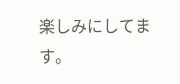楽しみにしてます。